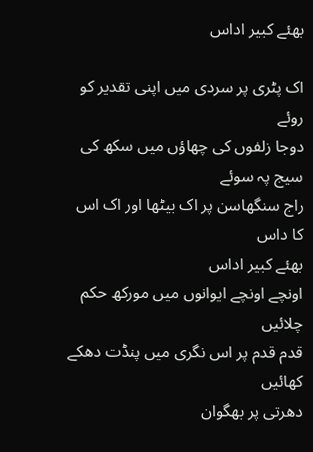بھئے کبیر اداس

اک پٹری پر سردی میں اپنی تقدیر کو روئے
دوجا زلفوں کی چھاؤں میں سکھ کی سیج پہ سوئے
راج سنگھاسن پر اک بیٹھا اور اک اس کا داس
بھئے کبیر اداس
اونچے اونچے ایوانوں میں مورکھ حکم چلائیں
قدم قدم پر اس نگری میں پنڈت دھکے کھائیں
دھرتی پر بھگوان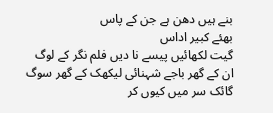بنے ہیں دھن ہے جن کے پاس
بھئے کبیر اداس
گیت لکھائیں پیسے نا دیں فلم نگر کے لوگ
ان کے گھر باجے شہنائی لیکھک کے گھر سوگ
گائک سر میں کیوں کر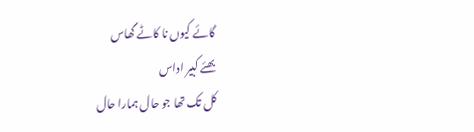گائے کیوں نا کاٹے گھاس
بھئے کبیر اداس
کل تک تھا جو حال ہمارا حال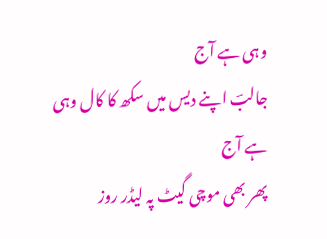وہی ہے آج
جالبؔ اپنے دیس میں سکھ کا کال وہی ہے آج
پھر بھی موچی گیٹ پہ لیڈر روز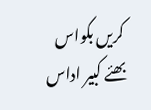کریں بکواس
بھئے کبیر اداس